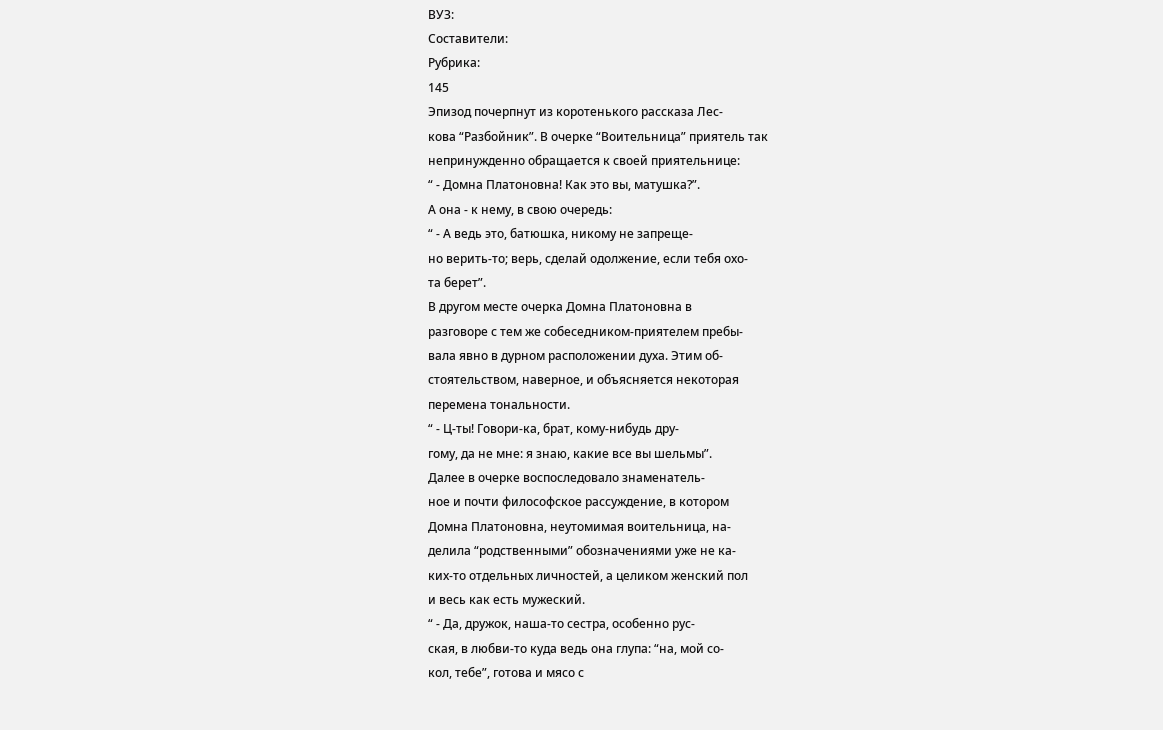ВУЗ:
Составители:
Рубрика:
145
Эпизод почерпнут из коротенького рассказа Лес-
кова “Разбойник”. В очерке “Воительница” приятель так
непринужденно обращается к своей приятельнице:
“ - Домна Платоновна! Как это вы, матушка?”.
А она - к нему, в свою очередь:
“ - А ведь это, батюшка, никому не запреще-
но верить-то; верь, сделай одолжение, если тебя охо-
та берет”.
В другом месте очерка Домна Платоновна в
разговоре с тем же собеседником-приятелем пребы-
вала явно в дурном расположении духа. Этим об-
стоятельством, наверное, и объясняется некоторая
перемена тональности.
“ - Ц-ты! Говори-ка, брат, кому-нибудь дру-
гому, да не мне: я знаю, какие все вы шельмы”.
Далее в очерке воспоследовало знаменатель-
ное и почти философское рассуждение, в котором
Домна Платоновна, неутомимая воительница, на-
делила “родственными” обозначениями уже не ка-
ких-то отдельных личностей, а целиком женский пол
и весь как есть мужеский.
“ - Да, дружок, наша-то сестра, особенно рус-
ская, в любви-то куда ведь она глупа: “на, мой со-
кол, тебе”, готова и мясо с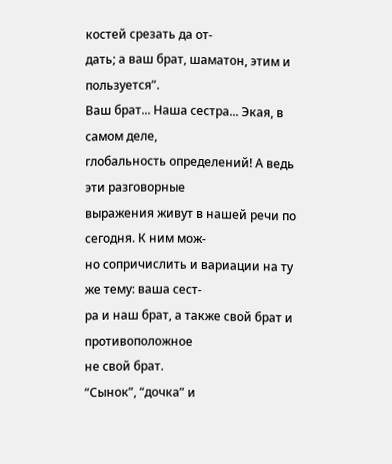костей срезать да от-
дать; а ваш брат, шаматон, этим и пользуется”.
Ваш брат... Наша сестра... Экая, в самом деле,
глобальность определений! А ведь эти разговорные
выражения живут в нашей речи по сегодня. К ним мож-
но сопричислить и вариации на ту же тему: ваша сест-
ра и наш брат, а также свой брат и противоположное
не свой брат.
“Сынок”, “дочка” и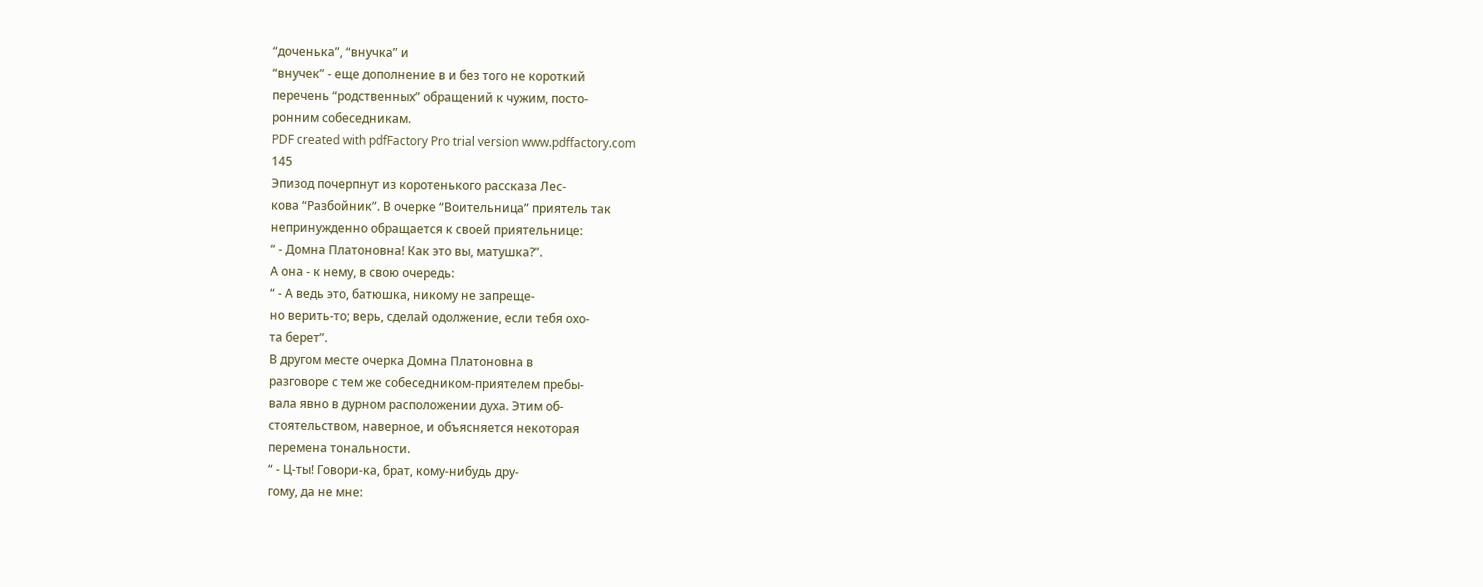“доченька”, “внучка” и
“внучек” - еще дополнение в и без того не короткий
перечень “родственных” обращений к чужим, посто-
ронним собеседникам.
PDF created with pdfFactory Pro trial version www.pdffactory.com
145
Эпизод почерпнут из коротенького рассказа Лес-
кова “Разбойник”. В очерке “Воительница” приятель так
непринужденно обращается к своей приятельнице:
“ - Домна Платоновна! Как это вы, матушка?”.
А она - к нему, в свою очередь:
“ - А ведь это, батюшка, никому не запреще-
но верить-то; верь, сделай одолжение, если тебя охо-
та берет”.
В другом месте очерка Домна Платоновна в
разговоре с тем же собеседником-приятелем пребы-
вала явно в дурном расположении духа. Этим об-
стоятельством, наверное, и объясняется некоторая
перемена тональности.
“ - Ц-ты! Говори-ка, брат, кому-нибудь дру-
гому, да не мне: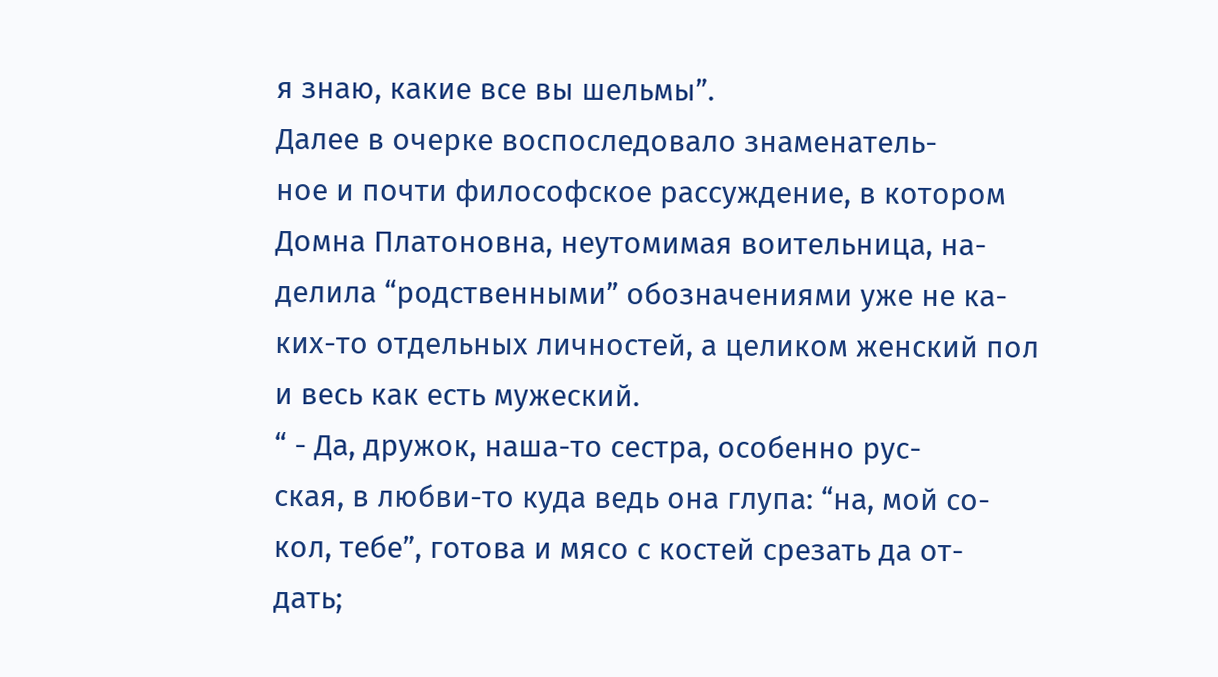я знаю, какие все вы шельмы”.
Далее в очерке воспоследовало знаменатель-
ное и почти философское рассуждение, в котором
Домна Платоновна, неутомимая воительница, на-
делила “родственными” обозначениями уже не ка-
ких-то отдельных личностей, а целиком женский пол
и весь как есть мужеский.
“ - Да, дружок, наша-то сестра, особенно рус-
ская, в любви-то куда ведь она глупа: “на, мой со-
кол, тебе”, готова и мясо с костей срезать да от-
дать;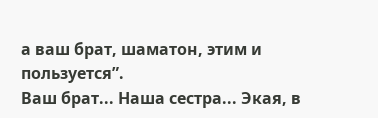а ваш брат, шаматон, этим и пользуется”.
Ваш брат... Наша сестра... Экая, в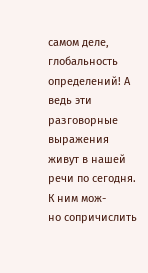самом деле,
глобальность определений! А ведь эти разговорные
выражения живут в нашей речи по сегодня. К ним мож-
но сопричислить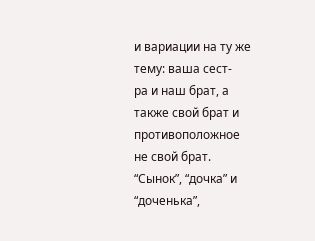и вариации на ту же тему: ваша сест-
ра и наш брат, а также свой брат и противоположное
не свой брат.
“Сынок”, “дочка” и “доченька”,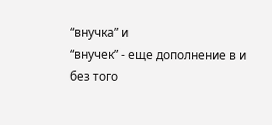“внучка” и
“внучек” - еще дополнение в и без того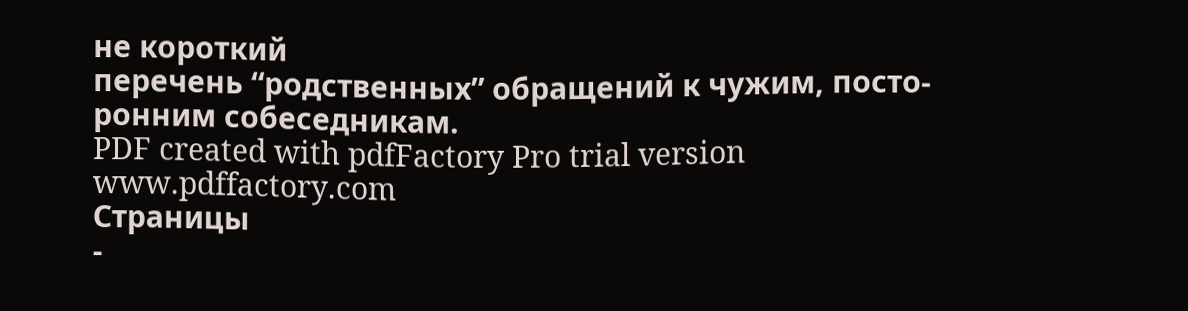не короткий
перечень “родственных” обращений к чужим, посто-
ронним собеседникам.
PDF created with pdfFactory Pro trial version www.pdffactory.com
Страницы
-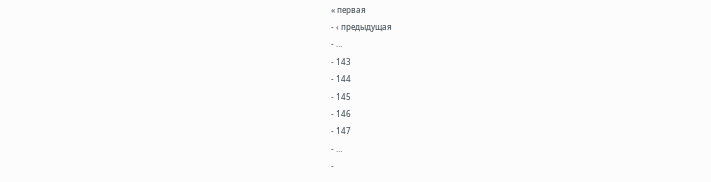« первая
- ‹ предыдущая
- …
- 143
- 144
- 145
- 146
- 147
- …
-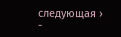следующая ›
-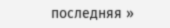последняя »